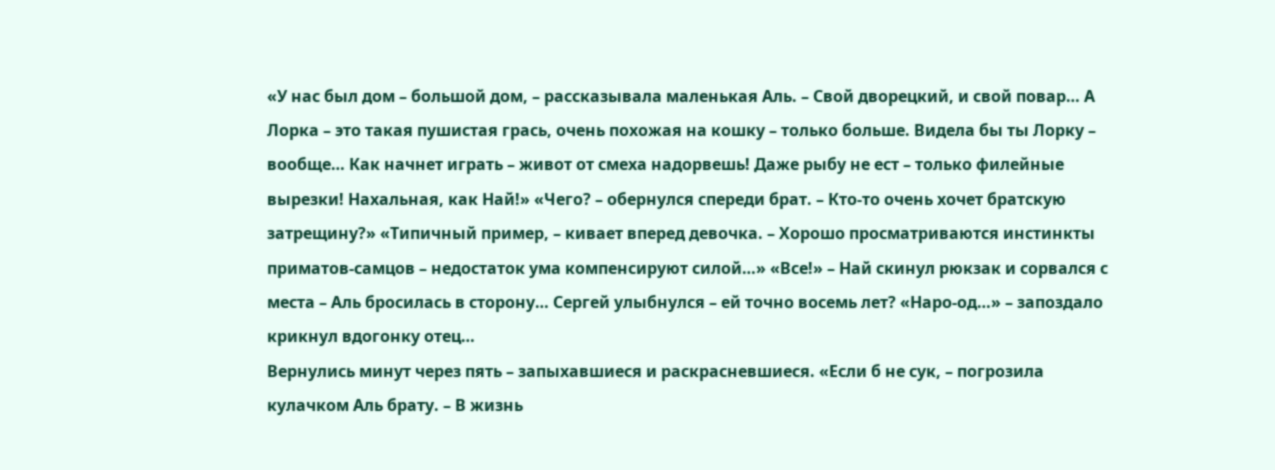«У нас был дом – большой дом, – рассказывала маленькая Аль. – Свой дворецкий, и свой повар… А Лорка – это такая пушистая грась, очень похожая на кошку – только больше. Видела бы ты Лорку – вообще… Как начнет играть – живот от смеха надорвешь! Даже рыбу не ест – только филейные вырезки! Нахальная, как Най!» «Чего? – обернулся спереди брат. – Кто-то очень хочет братскую затрещину?» «Типичный пример, – кивает вперед девочка. – Хорошо просматриваются инстинкты приматов-самцов – недостаток ума компенсируют силой…» «Все!» – Най скинул рюкзак и сорвался с места – Аль бросилась в сторону… Сергей улыбнулся – ей точно восемь лет? «Наро-од…» – запоздало крикнул вдогонку отец…
Вернулись минут через пять – запыхавшиеся и раскрасневшиеся. «Если б не сук, – погрозила кулачком Аль брату. – В жизнь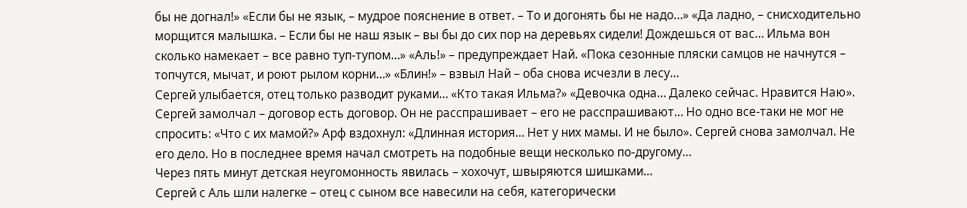бы не догнал!» «Если бы не язык, – мудрое пояснение в ответ. – То и догонять бы не надо…» «Да ладно, – снисходительно морщится малышка. – Если бы не наш язык – вы бы до сих пор на деревьях сидели! Дождешься от вас… Ильма вон сколько намекает – все равно туп-тупом…» «Аль!» – предупреждает Най. «Пока сезонные пляски самцов не начнутся – топчутся, мычат, и роют рылом корни…» «Блин!» – взвыл Най – оба снова исчезли в лесу…
Сергей улыбается, отец только разводит руками… «Кто такая Ильма?» «Девочка одна… Далеко сейчас. Нравится Наю». Сергей замолчал – договор есть договор. Он не расспрашивает – его не расспрашивают… Но одно все-таки не мог не спросить: «Что с их мамой?» Арф вздохнул: «Длинная история… Нет у них мамы. И не было». Сергей снова замолчал. Не его дело. Но в последнее время начал смотреть на подобные вещи несколько по-другому…
Через пять минут детская неугомонность явилась – хохочут, швыряются шишками…
Сергей с Аль шли налегке – отец с сыном все навесили на себя, категорически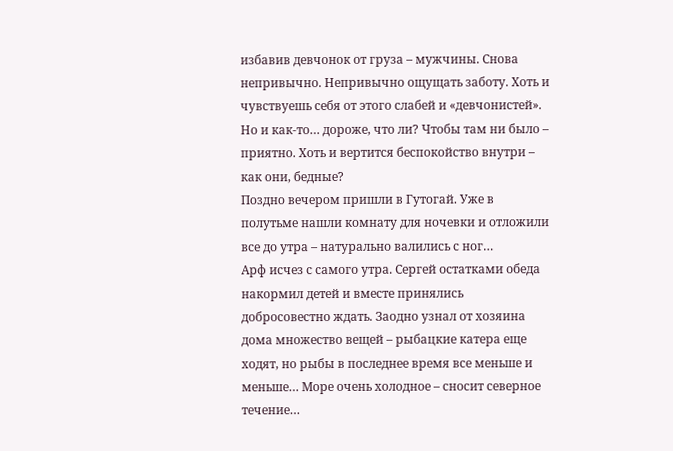избавив девчонок от груза – мужчины. Снова непривычно. Непривычно ощущать заботу. Хоть и чувствуешь себя от этого слабей и «девчонистей». Но и как-то… дороже, что ли? Чтобы там ни было – приятно. Хоть и вертится беспокойство внутри – как они, бедные?
Поздно вечером пришли в Гутогай. Уже в полутьме нашли комнату для ночевки и отложили все до утра – натурально валились с ног…
Арф исчез с самого утра. Сергей остатками обеда накормил детей и вместе принялись добросовестно ждать. Заодно узнал от хозяина дома множество вещей – рыбацкие катера еще ходят, но рыбы в последнее время все меньше и меньше… Море очень холодное – сносит северное течение…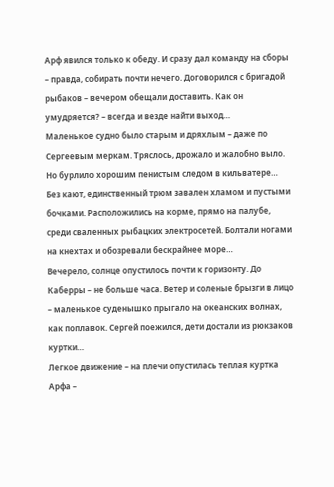Арф явился только к обеду. И сразу дал команду на сборы – правда, собирать почти нечего. Договорился с бригадой рыбаков – вечером обещали доставить. Как он умудряется? – всегда и везде найти выход…
Маленькое судно было старым и дряхлым – даже по Сергеевым меркам. Тряслось, дрожало и жалобно выло. Но бурлило хорошим пенистым следом в кильватере…
Без кают, единственный трюм завален хламом и пустыми бочками. Расположились на корме, прямо на палубе, среди сваленных рыбацких электросетей. Болтали ногами на кнехтах и обозревали бескрайнее море…
Вечерело, солнце опустилось почти к горизонту. До Каберры – не больше часа. Ветер и соленые брызги в лицо – маленькое суденышко прыгало на океанских волнах, как поплавок. Сергей поежился, дети достали из рюкзаков куртки…
Легкое движение – на плечи опустилась теплая куртка Арфа –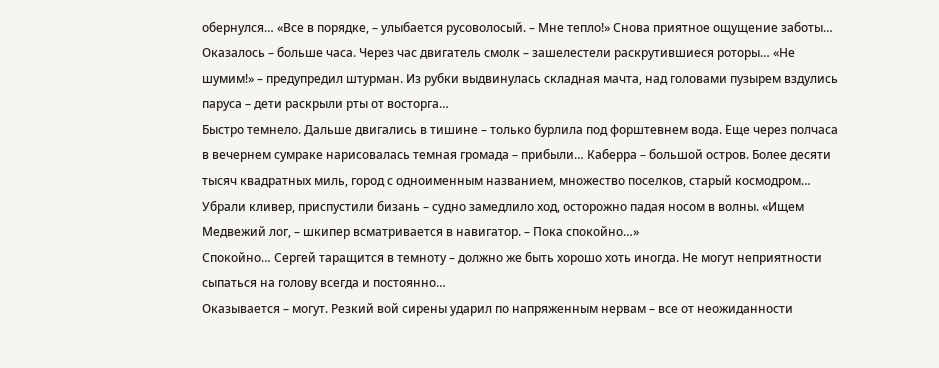обернулся… «Все в порядке, – улыбается русоволосый. – Мне тепло!» Снова приятное ощущение заботы…
Оказалось – больше часа. Через час двигатель смолк – зашелестели раскрутившиеся роторы… «Не шумим!» – предупредил штурман. Из рубки выдвинулась складная мачта, над головами пузырем вздулись паруса – дети раскрыли рты от восторга…
Быстро темнело. Дальше двигались в тишине – только бурлила под форштевнем вода. Еще через полчаса в вечернем сумраке нарисовалась темная громада – прибыли… Каберра – большой остров. Более десяти тысяч квадратных миль, город с одноименным названием, множество поселков, старый космодром…
Убрали кливер, приспустили бизань – судно замедлило ход, осторожно падая носом в волны. «Ищем Медвежий лог, – шкипер всматривается в навигатор. – Пока спокойно…»
Спокойно… Сергей таращится в темноту – должно же быть хорошо хоть иногда. Не могут неприятности сыпаться на голову всегда и постоянно…
Оказывается – могут. Резкий вой сирены ударил по напряженным нервам – все от неожиданности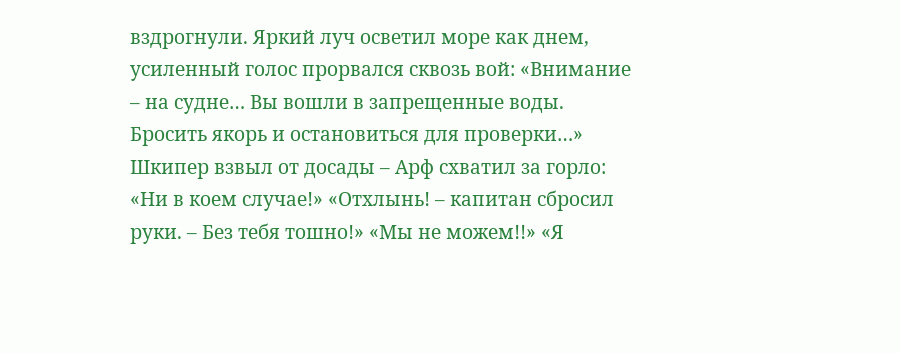вздрогнули. Яркий луч осветил море как днем, усиленный голос прорвался сквозь вой: «Внимание – на судне… Вы вошли в запрещенные воды. Бросить якорь и остановиться для проверки…»
Шкипер взвыл от досады – Арф схватил за горло: «Ни в коем случае!» «Отхлынь! – капитан сбросил руки. – Без тебя тошно!» «Мы не можем!!» «Я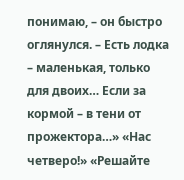понимаю, – он быстро оглянулся. – Есть лодка – маленькая, только для двоих… Если за кормой – в тени от прожектора…» «Нас четверо!» «Решайте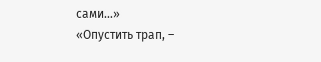сами…»
«Опустить трап, –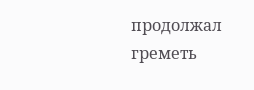продолжал греметь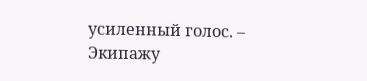усиленный голос. – Экипажу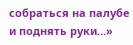собраться на палубе и поднять руки…»